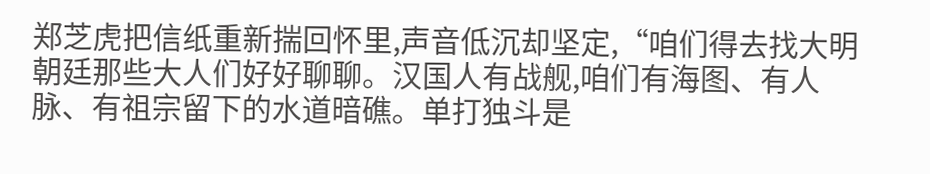郑芝虎把信纸重新揣回怀里,声音低沉却坚定,“咱们得去找大明朝廷那些大人们好好聊聊。汉国人有战舰,咱们有海图、有人脉、有祖宗留下的水道暗礁。单打独斗是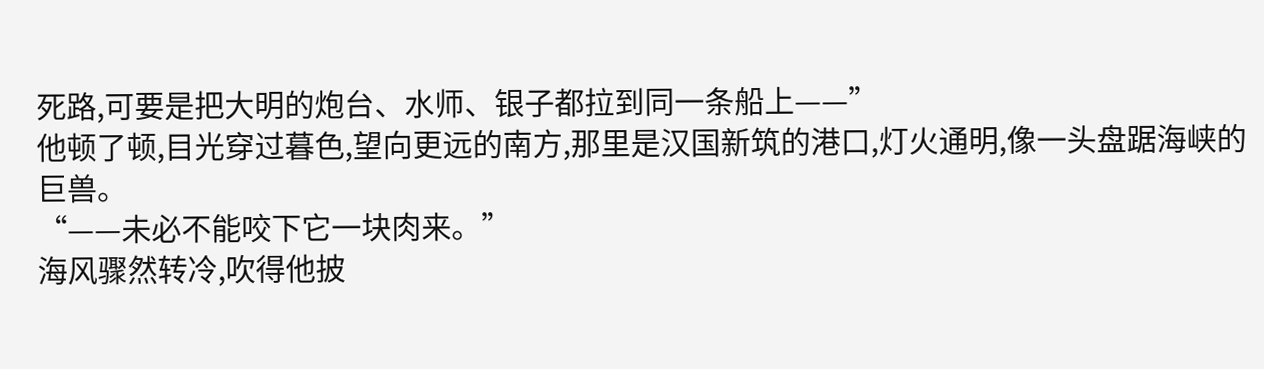死路,可要是把大明的炮台、水师、银子都拉到同一条船上——”
他顿了顿,目光穿过暮色,望向更远的南方,那里是汉国新筑的港口,灯火通明,像一头盘踞海峡的巨兽。
“——未必不能咬下它一块肉来。”
海风骤然转冷,吹得他披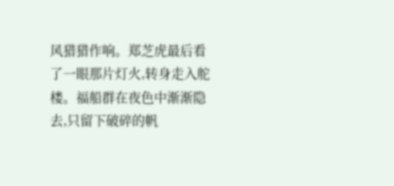风猎猎作响。郑芝虎最后看了一眼那片灯火,转身走入舵楼。福船群在夜色中渐渐隐去,只留下破碎的帆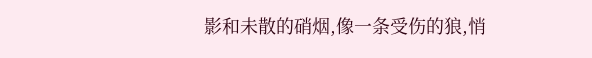影和未散的硝烟,像一条受伤的狼,悄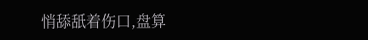悄舔舐着伤口,盘算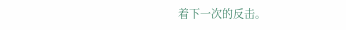着下一次的反击。